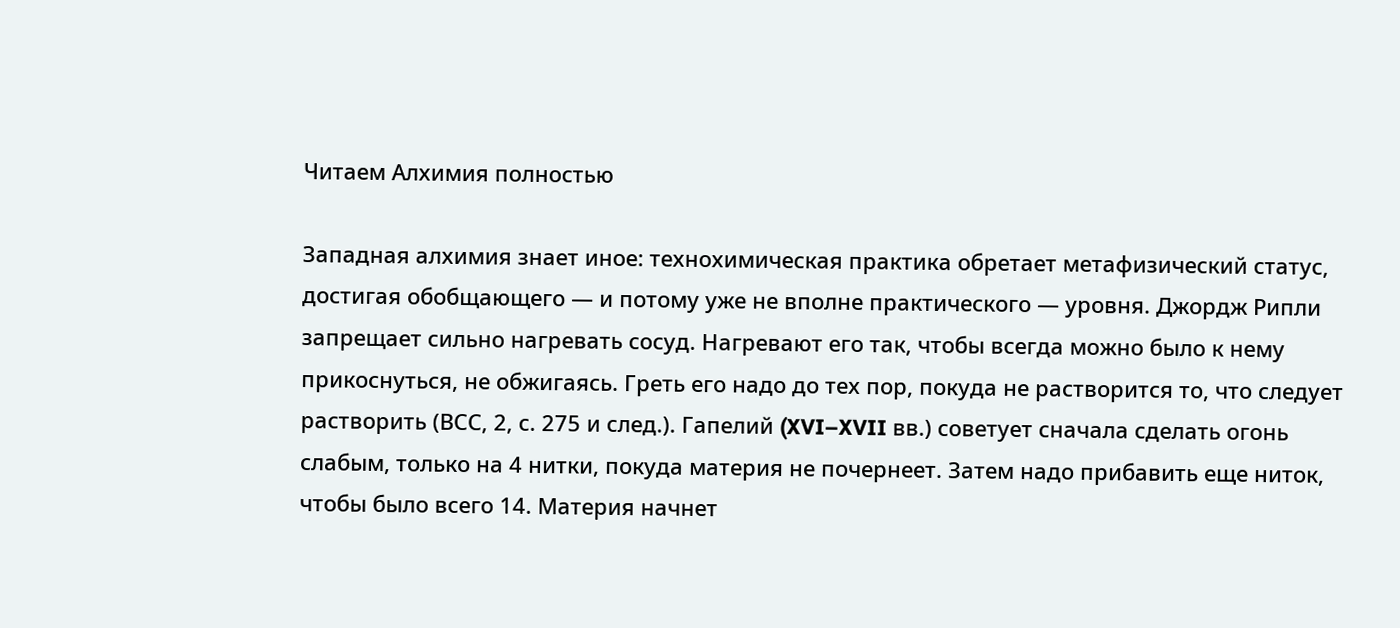Читаем Алхимия полностью

Западная алхимия знает иное: технохимическая практика обретает метафизический статус, достигая обобщающего — и потому уже не вполне практического — уровня. Джордж Рипли запрещает сильно нагревать сосуд. Нагревают его так, чтобы всегда можно было к нему прикоснуться, не обжигаясь. Греть его надо до тех пор, покуда не растворится то, что следует растворить (ВСС, 2, с. 275 и след.). Гапелий (XVI–XVII вв.) советует сначала сделать огонь слабым, только на 4 нитки, покуда материя не почернеет. Затем надо прибавить еще ниток, чтобы было всего 14. Материя начнет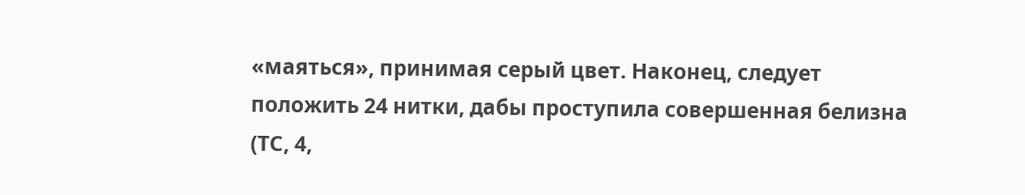«маяться», принимая серый цвет. Наконец, следует положить 24 нитки, дабы проступила совершенная белизна (ТС, 4,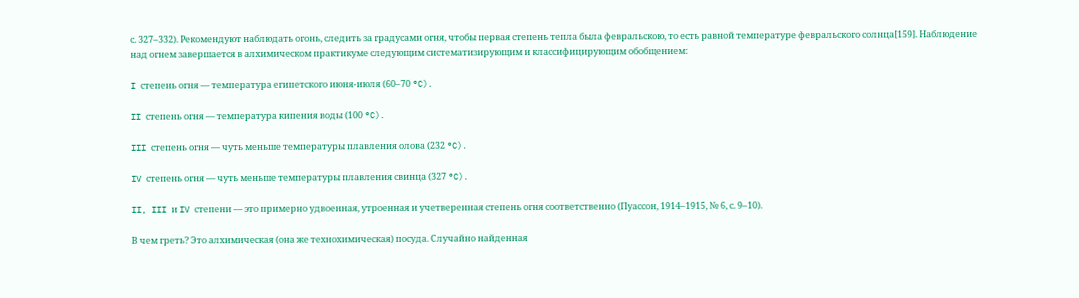с. 327–332). Рекомендуют наблюдать огонь, следить за градусами огня, чтобы первая степень тепла была февральскою, то есть равной температуре февральского солнца[159]. Наблюдение над огнем завершается в алхимическом практикуме следующим систематизирующим и классифицирующим обобщением:

I степень огня — температура египетского июня-июля (60–70 °C).

II степень огня — температура кипения воды (100 °C).

III степень огня — чуть меньше температуры плавления олова (232 °C).

IV степень огня — чуть меньше температуры плавления свинца (327 °C).

II, III и IV степени — это примерно удвоенная, утроенная и учетверенная степень огня соответственно (Пуассон, 1914–1915, № 6, с. 9–10).

В чем греть? Это алхимическая (она же технохимическая) посуда. Случайно найденная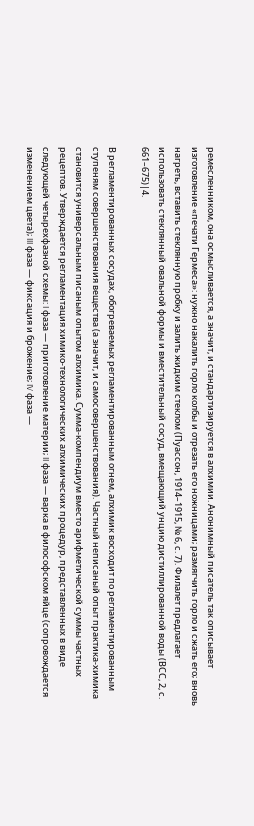ремесленником, она осмысливается, а значит, и стандартизируется в алхимии. Анонимный писатель так описывает изготовление «печати Гермеса»: нужно накалить горло колбы и отрезать его ножницами; размягчить горло и сжать его; вновь нагреть, вставить стеклянную пробку и залить жидким стеклом (Пуассон, 1914–1915, № 6, с. 7). Филалет предлагает использовать стеклянный овальной формы и вместительный сосуд, вмещающий унцию дистиллированной воды (ВСС, 2, с. 661–675)|4.

В регламентированных сосудах, обогреваемых регламентированным огнем, алхимик восходит по регламентированным ступеням совершенствования вещества (а значит, и самосовершенствования). Частный неписаный опыт практика-химика становится универсальным писаным опытом алхимика. Сумма-компендиум вместо арифметической суммы частных рецептов. Утверждается регламентация химико-технологических алхимических процедур, представленных в виде следующей четырехфазной схемы: I фаза — приготовление материи; II фаза — варка в философском яйце (сопровождается изменением цвета); III фаза — фиксация и брожение; IV фаза —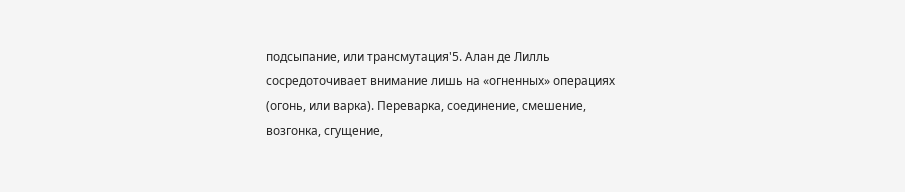подсыпание, или трансмутация'5. Алан де Лилль сосредоточивает внимание лишь на «огненных» операциях (огонь, или варка). Переварка, соединение, смешение, возгонка, сгущение,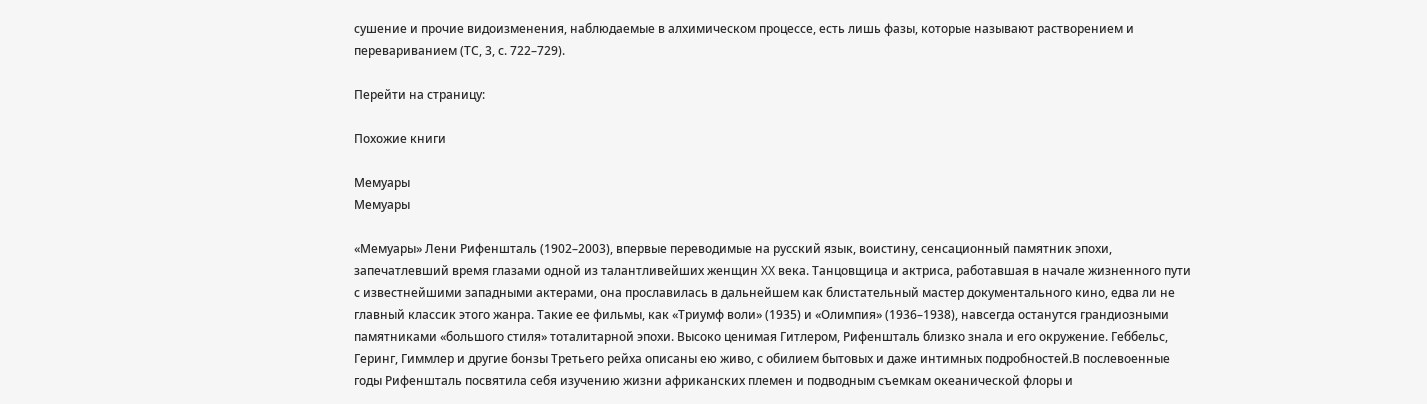сушение и прочие видоизменения, наблюдаемые в алхимическом процессе, есть лишь фазы, которые называют растворением и перевариванием (ТС, 3, с. 722–729).

Перейти на страницу:

Похожие книги

Мемуары
Мемуары

«Мемуары» Лени Рифеншталь (1902–2003), впервые переводимые на русский язык, воистину, сенсационный памятник эпохи, запечатлевший время глазами одной из талантливейших женщин XX века. Танцовщица и актриса, работавшая в начале жизненного пути с известнейшими западными актерами, она прославилась в дальнейшем как блистательный мастер документального кино, едва ли не главный классик этого жанра. Такие ее фильмы, как «Триумф воли» (1935) и «Олимпия» (1936–1938), навсегда останутся грандиозными памятниками «большого стиля» тоталитарной эпохи. Высоко ценимая Гитлером, Рифеншталь близко знала и его окружение. Геббельс, Геринг, Гиммлер и другие бонзы Третьего рейха описаны ею живо, с обилием бытовых и даже интимных подробностей.В послевоенные годы Рифеншталь посвятила себя изучению жизни африканских племен и подводным съемкам океанической флоры и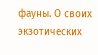фауны. О своих экзотических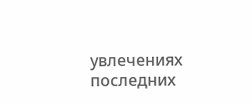увлечениях последних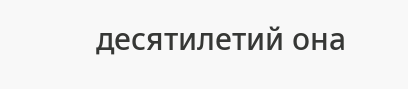десятилетий она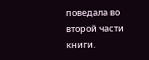поведала во второй части книги.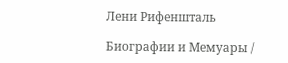Лени Рифеншталь

Биографии и Мемуары /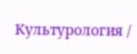Культурология /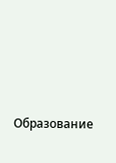Образование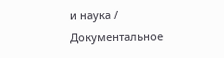и наука / Документальное